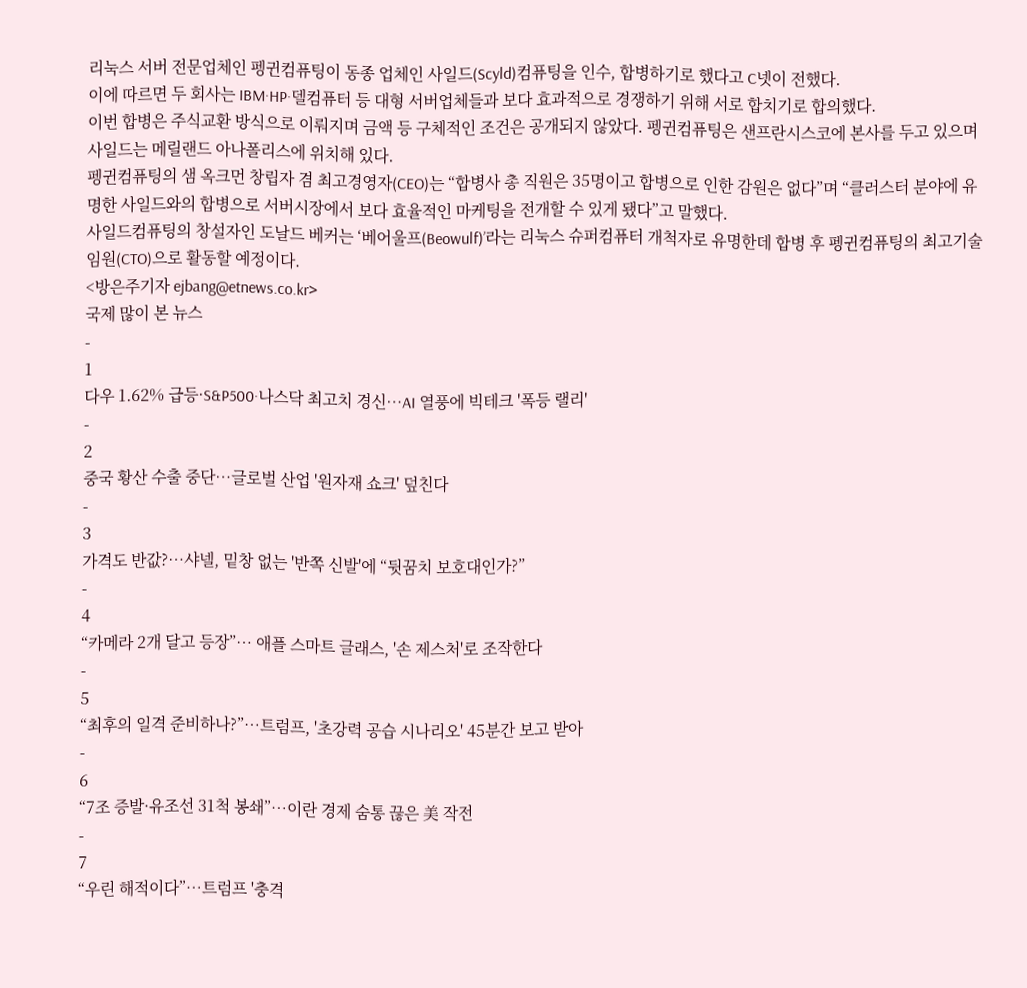리눅스 서버 전문업체인 펭귄컴퓨팅이 동종 업체인 사일드(Scyld)컴퓨팅을 인수, 합병하기로 했다고 C넷이 전했다.
이에 따르면 두 회사는 IBM·HP·델컴퓨터 등 대형 서버업체들과 보다 효과적으로 경쟁하기 위해 서로 합치기로 합의했다.
이번 합병은 주식교환 방식으로 이뤄지며 금액 등 구체적인 조건은 공개되지 않았다. 펭귄컴퓨팅은 샌프란시스코에 본사를 두고 있으며 사일드는 메릴랜드 아나폴리스에 위치해 있다.
펭귄컴퓨팅의 샘 옥크먼 창립자 겸 최고경영자(CEO)는 “합병사 총 직원은 35명이고 합병으로 인한 감원은 없다”며 “클러스터 분야에 유명한 사일드와의 합병으로 서버시장에서 보다 효율적인 마케팅을 전개할 수 있게 됐다”고 말했다.
사일드컴퓨팅의 창설자인 도날드 베커는 ‘베어울프(Beowulf)’라는 리눅스 슈퍼컴퓨터 개척자로 유명한데 합병 후 펭귄컴퓨팅의 최고기술임원(CTO)으로 활동할 예정이다.
<방은주기자 ejbang@etnews.co.kr>
국제 많이 본 뉴스
-
1
다우 1.62% 급등·S&P500·나스닥 최고치 경신…AI 열풍에 빅테크 '폭등 랠리'
-
2
중국 황산 수출 중단…글로벌 산업 '원자재 쇼크' 덮친다
-
3
가격도 반값?…샤넬, 밑창 없는 '반쪽 신발'에 “뒷꿈치 보호대인가?”
-
4
“카메라 2개 달고 등장”… 애플 스마트 글래스, '손 제스처'로 조작한다
-
5
“최후의 일격 준비하나?”…트럼프, '초강력 공습 시나리오' 45분간 보고 받아
-
6
“7조 증발·유조선 31척 봉쇄”…이란 경제 숨통 끊은 美 작전
-
7
“우린 해적이다”…트럼프 '충격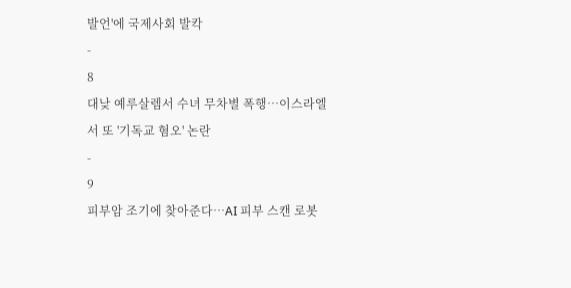발언'에 국제사회 발칵
-
8
대낮 예루살렘서 수녀 무차별 폭행…이스라엘서 또 '기독교 혐오' 논란
-
9
피부암 조기에 찾아준다…AI 피부 스캔 로봇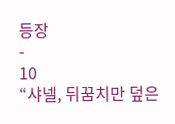등장
-
10
“샤넬, 뒤꿈치만 덮은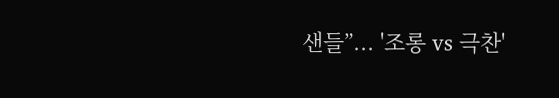샌들”... '조롱 vs 극찬'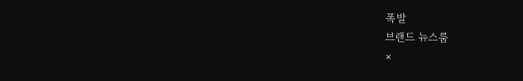폭발
브랜드 뉴스룸
×